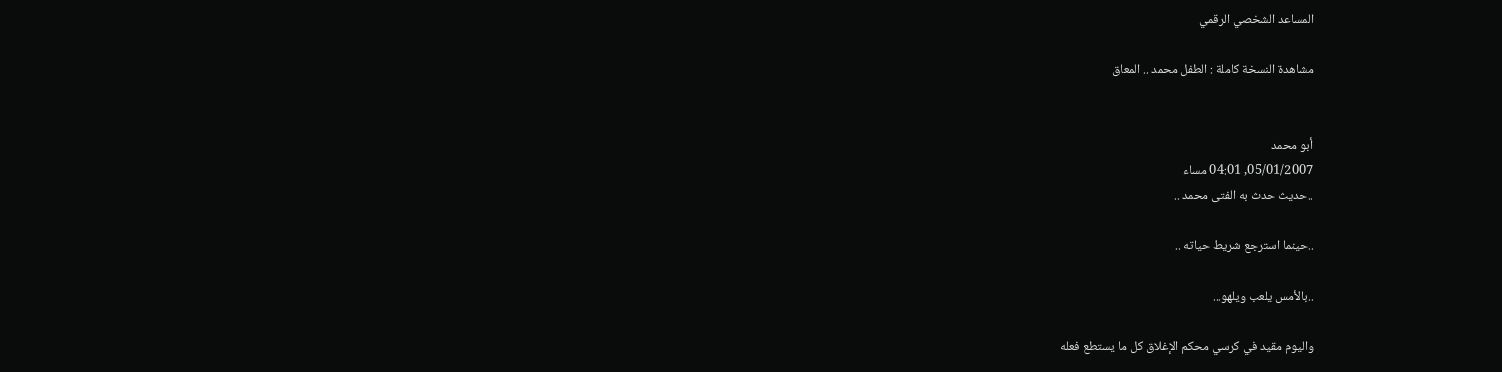المساعد الشخصي الرقمي

مشاهدة النسخة كاملة : الطفل محمد .. المعاق


أبو محمد
05/01/2007, 04:01 مساء
..حديث حدث به الفتى محمد ..

..حينما استرجع شريط حياته ..

..بالأمس يلعب ويلهو...

واليوم مقيد في كرسي محكم الإغلاق كل ما يستطع فعله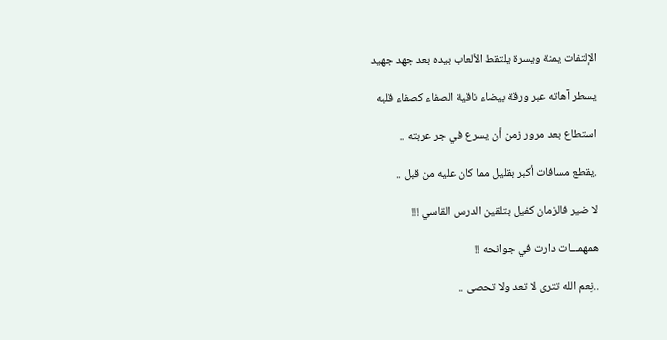الإلتفات يمنة ويسرة يلتقط الألعاب بيده بعد جهد جهيد

يسطر آهاته عبر ورقة بيضاء ناقية الصفاء كصفاء قلبه

استطاع بعد مرور زمن أن يسرع في جر عربته ..

.يقطع مسافات أكبر بقليل مما كان عليه من قبل ..

لا ضير فالزمان كفيل بتلقين الدرس القاسي !!!

همهمـــات دارت في جوانحه !!

..نِعم الله تترى لا تعد ولا تحصى ..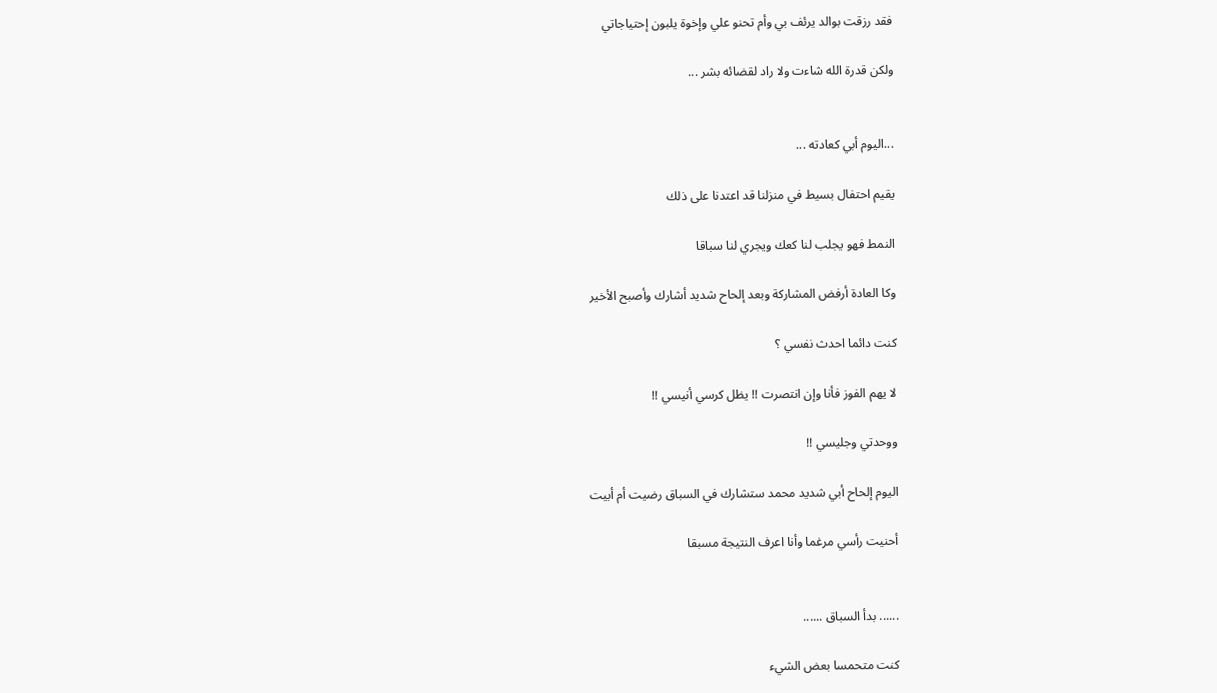فقد رزقت بوالد يرئف بي وأم تحنو علي وإخوة يلبون إحتياجاتي

ولكن قدرة الله شاءت ولا راد لقضائه بشر ...


...اليوم أبي كعادته ...

يقيم احتفال بسيط في منزلنا قد اعتدنا على ذلك

النمط فهو يجلب لنا كعك ويجري لنا سباقا

وكا العادة أرفض المشاركة وبعد إلحاح شديد أشارك وأصبح الأخير

كنت دائما احدث نفسي ؟

لا يهم الفوز فأنا وإن انتصرت !! يظل كرسي أنيسي !!

ووحدتي وجليسي !!

اليوم إلحاح أبي شديد محمد ستشارك في السباق رضيت أم أبيت

أحنيت رأسي مرغما وأنا اعرف النتيجة مسبقا


...... بدأ السباق ......

كنت متحمسا بعض الشيء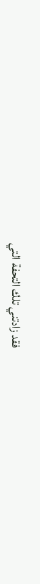فقد زادتني تلك التحفة التي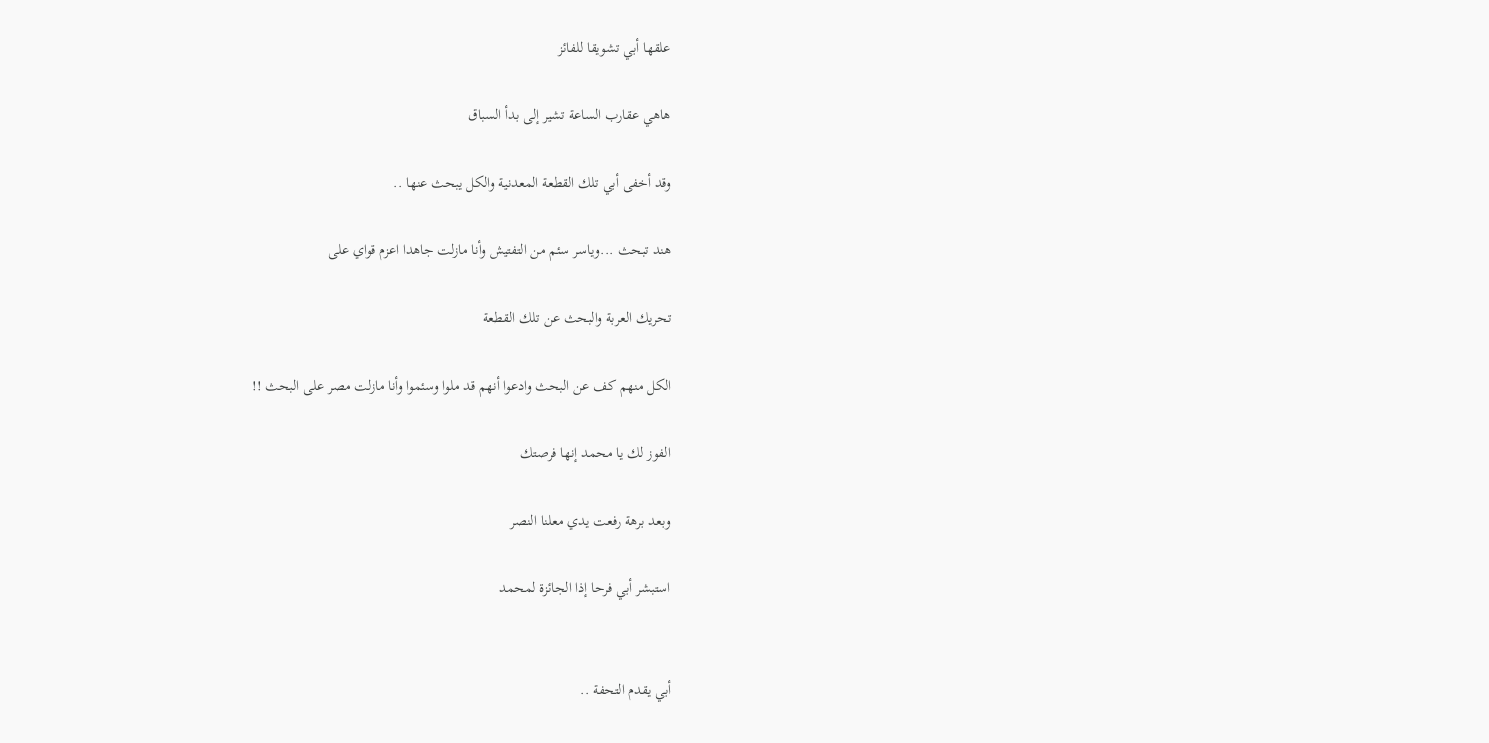علقها أبي تشويقا للفائز

هاهي عقارب الساعة تشير إلى بدأ السباق

وقد أخفى أبي تلك القطعة المعدنية والكل يبحث عنها ..

هند تبحث ...وياسر سئم من التفتيش وأنا مازلت جاهدا اعزم قواي على

تحريك العربة والبحث عن تلك القطعة

الكل منهم كف عن البحث وادعوا أنهم قد ملوا وسئموا وأنا مازلت مصر على البحث !!

الفوز لك يا محمد إنها فرصتك

وبعد برهة رفعت يدي معلنا النصر

استبشر أبي فرحا إذا الجائزة لمحمد


أبي يقدم التحفة ..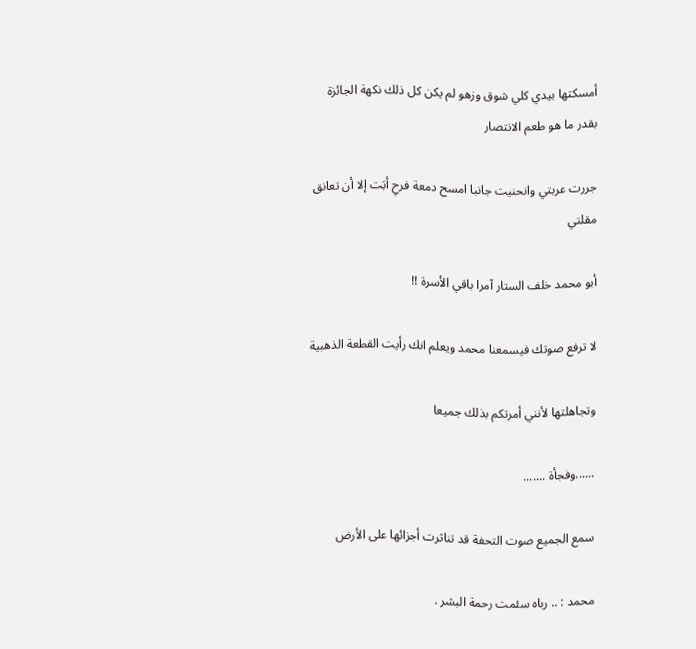أمسكتها بيدي كلي شوق وزهو لم يكن كل ذلك نكهة الجائزة بقدر ما هو طعم الانتصار

جررت عربتي وانحنيت جانبا امسح دمعة فرحِ أبَت إلا أن تعانق مقلتي

أبو محمد خلف الستار آمرا باقي الأسرة !!

لا ترفع صوتك فيسمعنا محمد ويعلم انك رأيت القطعة الذهبية

وتجاهلتها لأنني أمرتكم بذلك جميعا

......وفجأة .......

سمع الجميع صوت التحفة قد تناثرت أجزائها على الأرض

محمد : .. رباه سئمت رحمة البشر .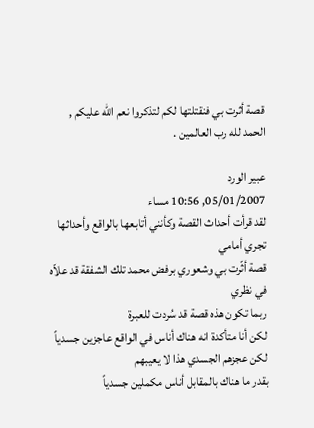قصة أثرت بي فنقتلتها لكم لتذكروا نعم الله عليكم ,
الحمد لله رب العالمين .

عبير الورد
05/01/2007, 10:56 مساء
لقد قرأت أحداث القصة وكأنني أتابعها بالواقع وأحداثها تجري أمامي
قصة أثّرت بي وشعوري برفض محمد تلك الشفقة قد علاّه في نظري
ربما تكون هذه قصة قد سُردت للعبرة
لكن أنا متأكدة انه هناك أناس في الواقع عاجزين جسدياً لكن عجزهم الجسدي هذا لا يعيبهم
بقدر ما هناك بالمقابل أناس مكملين جسدياً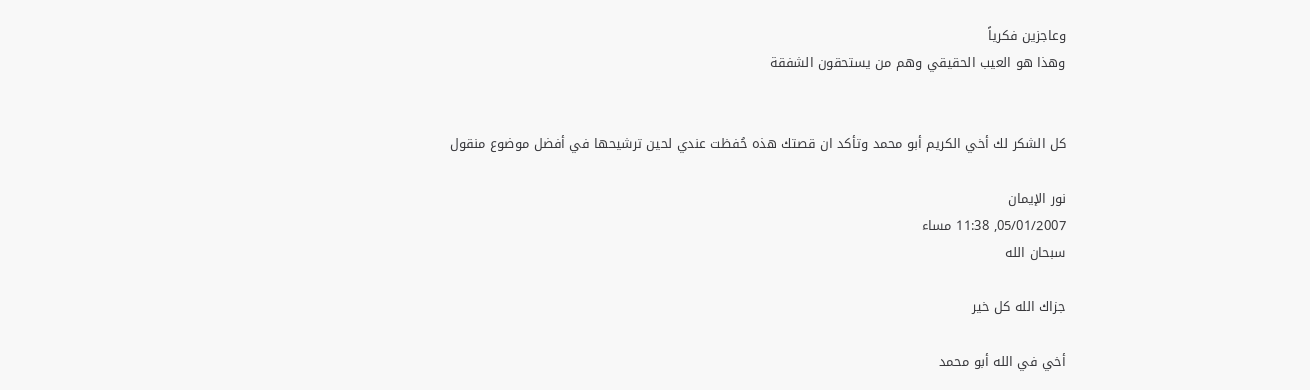وعاجزين فكرياً
وهذا هو العيب الحقيقي وهم من يستحقون الشفقة


كل الشكر لك أخي الكريم أبو محمد وتأكد ان قصتك هذه حُفظت عندي لحين ترشيحها في أفضل موضوع منقول

نور الإيمان
05/01/2007, 11:38 مساء
سبحان الله

جزاك الله كل خير

أخي في الله أبو محمد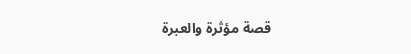قصة مؤثرة والعبرة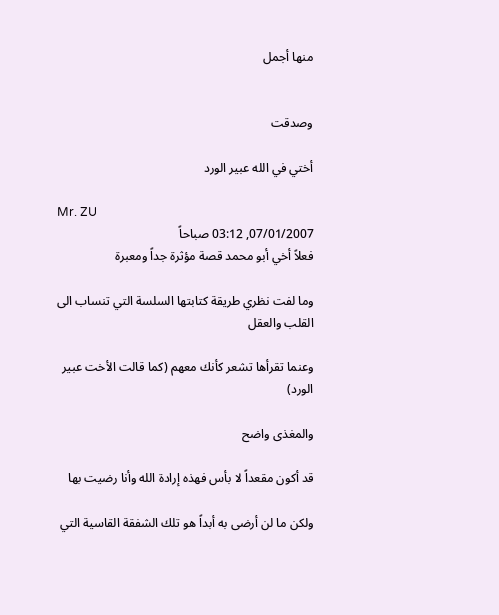منها أجمل


وصدقت

أختي في الله عبير الورد

Mr. ZU
07/01/2007, 03:12 صباحاً
فعلاً أخي أبو محمد قصة مؤثرة جداً ومعبرة

وما لفت نظري طريقة كتابتها السلسة التي تنساب الى القلب والعقل

وعنما تقرأها تشعر كأنك معهم (كما قالت الأخت عبير الورد)

والمغذى واضح

قد أكون مقعداً لا بأس فهذه إرادة الله وأنا رضيت بها

ولكن ما لن أرضى به أبداً هو تلك الشفقة القاسية التي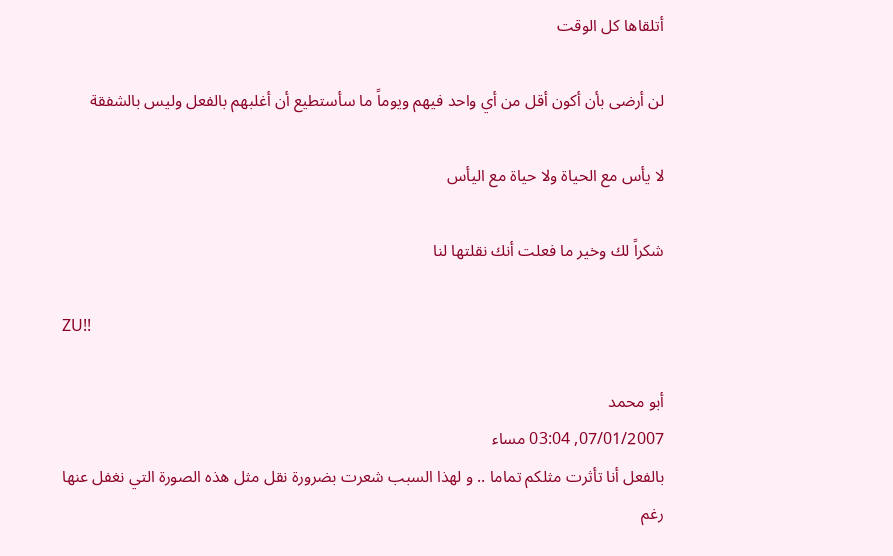أتلقاها كل الوقت

لن أرضى بأن أكون أقل من أي واحد فيهم ويوماً ما سأستطيع أن أغلبهم بالفعل وليس بالشفقة

لا يأس مع الحياة ولا حياة مع اليأس

شكراً لك وخير ما فعلت أنك نقلتها لنا

ZU!!

أبو محمد
07/01/2007, 03:04 مساء
بالفعل أنا تأثرت مثلكم تماما .. و لهذا السبب شعرت بضرورة نقل مثل هذه الصورة التي نغفل عنها رغم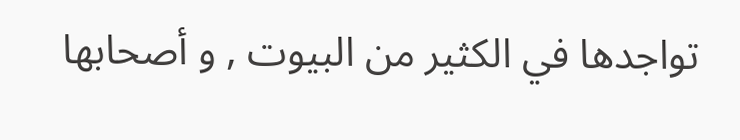تواجدها في الكثير من البيوت , و أصحابها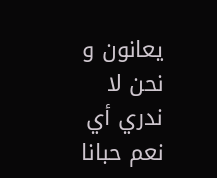يعانون و نحن لا ندري أي نعم حبانا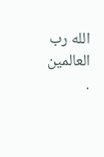الله رب العالمين .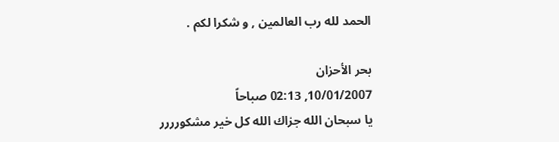الحمد لله رب العالمين , و شكرا لكم .

بحر الأحزان
10/01/2007, 02:13 صباحاً
يا سبحان الله جزاك الله كل خير مشكورررر